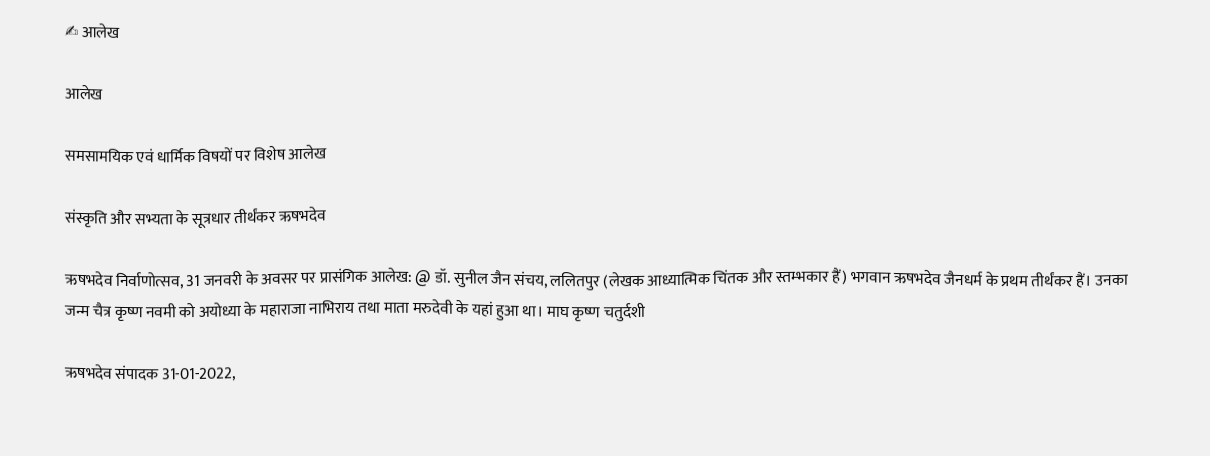✍ आलेख

आलेख

समसामयिक एवं धार्मिक विषयों पर विशेष आलेख

संस्कृति और सभ्यता के सूत्रधार तीर्थंकर ऋषभदेव

ऋषभदेव निर्वाणोत्सव, 31 जनवरी के अवसर पर प्रासंगिक आलेख: @ डॉ. सुनील जैन संचय, ललितपुर (लेखक आध्यात्मिक चिंतक और स्तम्भकार हैं) भगवान ऋषभदेव जैनधर्म के प्रथम तीर्थंकर हैं। उनका जन्म चैत्र कृष्ण नवमी को अयोध्या के महाराजा नाभिराय तथा माता मरुदेवी के यहां हुआ था। माघ कृष्ण चतुर्दशी

ऋषभदेव संपादक 31-01-2022,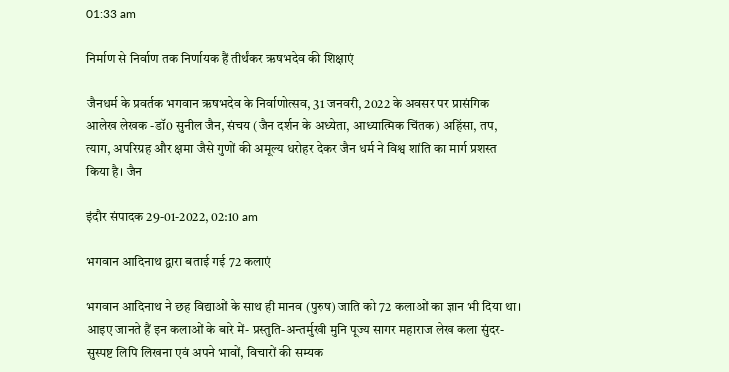01:33 am

निर्माण से निर्वाण तक निर्णायक हैं तीर्थंकर ऋषभदेव की शिक्षाएं

जैनधर्म के प्रवर्तक भगवान ऋषभदेव के निर्वाणोत्सव, 31 जनवरी, 2022 के अवसर पर प्रासंगिक आलेख लेखक -डॉ0 सुनील जैन, संचय (जैन दर्शन के अध्येता, आध्यात्मिक चिंतक) अहिंसा, तप, त्याग, अपरिग्रह और क्षमा जैसे गुणों की अमूल्य धरोहर देकर जैन धर्म ने विश्व शांति का मार्ग प्रशस्त किया है। जैन

इंदौर संपादक 29-01-2022, 02:10 am

भगवान आदिनाथ द्वारा बताई गई 72 कलाएं

भगवान आदिनाथ ने छह विद्याओं के साथ ही मानव (पुरुष) जाति को 72 कलाओं का ज्ञान भी दिया था। आइए जानते हैं इन कलाओं के बारे में- प्रस्तुति-अन्तर्मुखी मुनि पूज्य सागर महाराज लेख कला सुंदर-सुस्पष्ट लिपि लिखना एवं अपने भावों, विचारों की सम्यक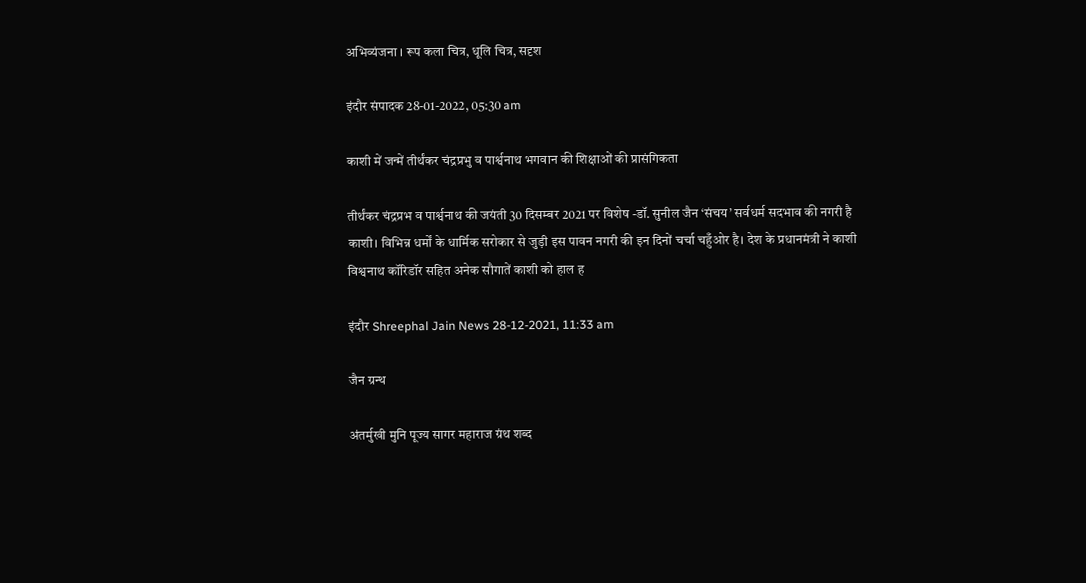अभिव्यंजना । रूप कला चित्र, धूलि चित्र, सदृश

इंदौर संपादक 28-01-2022, 05:30 am

काशी में जन्में तीर्थंकर चंद्रप्रभु व पार्श्वनाथ भगवान की शिक्षाओं की प्रासंगिकता

तीर्थंकर चंद्रप्रभ व पार्श्वनाथ की जयंती 30 दिसम्बर 2021 पर विशेष -डॉ. सुनील जैन ‘संचय’ सर्वधर्म सदभाव की नगरी है काशी। विभिन्न धर्मों के धार्मिक सरोकार से जुड़ी इस पावन नगरी की इन दिनों चर्चा चहुँओर है। देश के प्रधानमंत्री ने काशी विश्वनाथ कॉरिडॉर सहित अनेक सौगातें काशी को हाल ह

इंदौर Shreephal Jain News 28-12-2021, 11:33 am

जैन ग्रन्थ

अंतर्मुखी मुनि पूज्य सागर महाराज ग्रंथ शब्द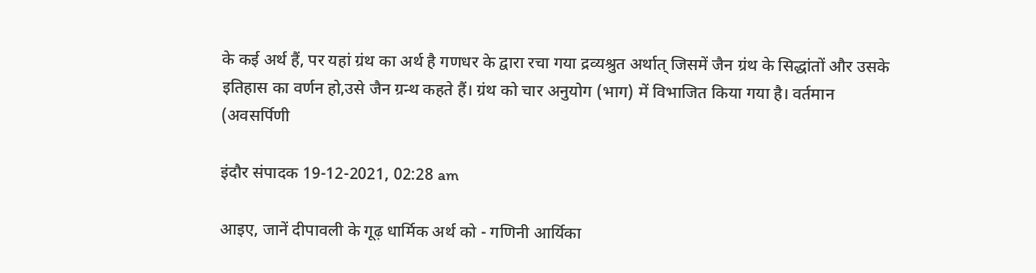के कई अर्थ हैं, पर यहां ग्रंथ का अर्थ है गणधर के द्वारा रचा गया द्रव्यश्रुत अर्थात् जिसमें जैन ग्रंथ के सिद्धांतों और उसके इतिहास का वर्णन हो,उसे जैन ग्रन्थ कहते हैं। ग्रंथ को चार अनुयोग (भाग) में विभाजित किया गया है। वर्तमान (अवसर्पिणी

इंदौर संपादक 19-12-2021, 02:28 am

आइए, जानें दीपावली के गूढ़ धार्मिक अर्थ को - गणिनी आर्यिका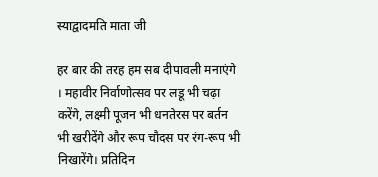स्याद्वादमति माता जी

हर बार की तरह हम सब दीपावली मनाएंगे । महावीर निर्वाणोत्सव पर लडू भी चढ़ा करेंगे, लक्ष्मी पूजन भी धनतेरस पर बर्तन भी खरीदेंगे और रूप चौदस पर रंग-रूप भी निखारेंगे। प्रतिदिन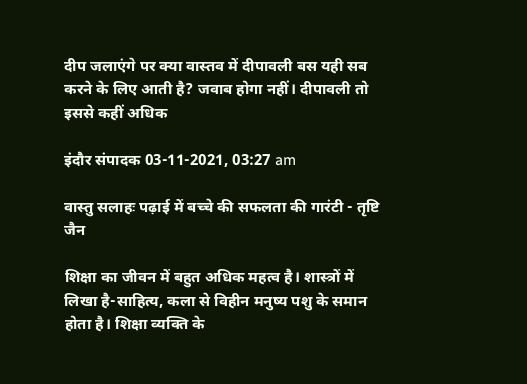दीप जलाएंगे पर क्या वास्तव में दीपावली बस यही सब करने के लिए आती है? जवाब होगा नहीं। दीपावली तो इससे कहीं अधिक

इंदौर संपादक 03-11-2021, 03:27 am

वास्तु सलाहः पढ़ाई में बच्चे की सफलता की गारंटी - तृष्टि जैन

शिक्षा का जीवन में बहुत अधिक महत्व है। शास्त्रों में लिखा है-साहित्य, कला से विहीन मनुष्य पशु के समान होता है। शिक्षा व्यक्ति के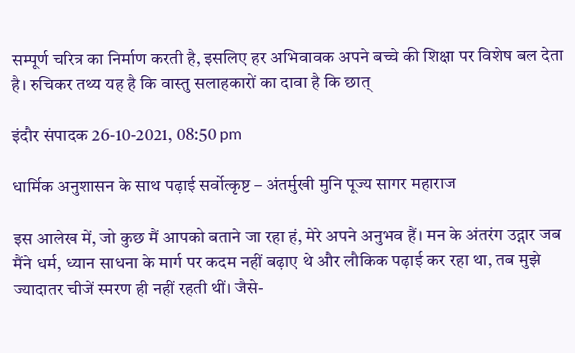सम्पूर्ण चरित्र का निर्माण करती है, इसलिए हर अभिवावक अपने बच्चे की शिक्षा पर विशेष बल देता है। रुचिकर तथ्य यह है कि वास्तु सलाहकारों का दावा है कि छात्

इंदौर संपादक 26-10-2021, 08:50 pm

धार्मिक अनुशासन के साथ पढ़ाई सर्वोत्कृष्ट – अंतर्मुखी मुनि पूज्य सागर महाराज

इस आलेख में, जो कुछ मैं आपको बताने जा रहा हं, मेरे अपने अनुभव हैं। मन के अंतरंग उद्गार जब मैंने धर्म, ध्यान साधना के मार्ग पर कदम नहीं बढ़ाए थे और लौकिक पढ़ाई कर रहा था, तब मुझे ज्यादातर चीजें स्मरण ही नहीं रहती थीं। जैसे-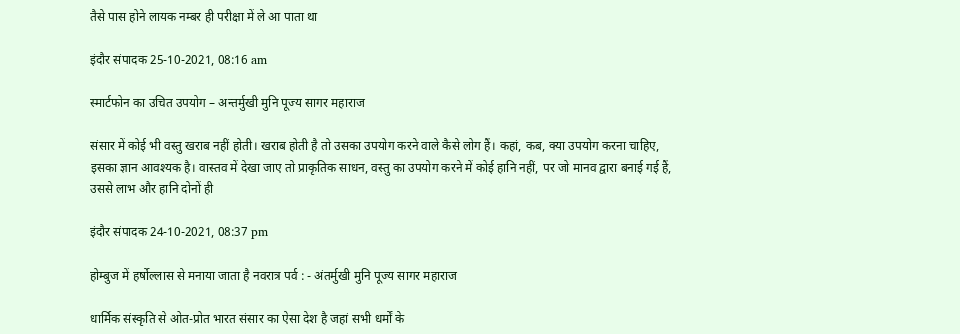तैसे पास होने लायक नम्बर ही परीक्षा में ले आ पाता था

इंदौर संपादक 25-10-2021, 08:16 am

स्मार्टफोन का उचित उपयोग – अन्तर्मुखी मुनि पूज्य सागर महाराज

संसार में कोई भी वस्तु खराब नहीं होती। खराब होती है तो उसका उपयोग करने वाले कैसे लोग हैं। कहां, कब, क्या उपयोग करना चाहिए, इसका ज्ञान आवश्यक है। वास्तव में देखा जाए तो प्राकृतिक साधन, वस्तु का उपयोग करने में कोई हानि नहीं, पर जो मानव द्वारा बनाई गई हैं, उससे लाभ और हानि दोनों ही

इंदौर संपादक 24-10-2021, 08:37 pm

होम्बुज में हर्षोल्लास से मनाया जाता है नवरात्र पर्व : - अंतर्मुखी मुनि पूज्य सागर महाराज

धार्मिक संस्कृति से ओत-प्रोत भारत संसार का ऐसा देश है जहां सभी धर्मों के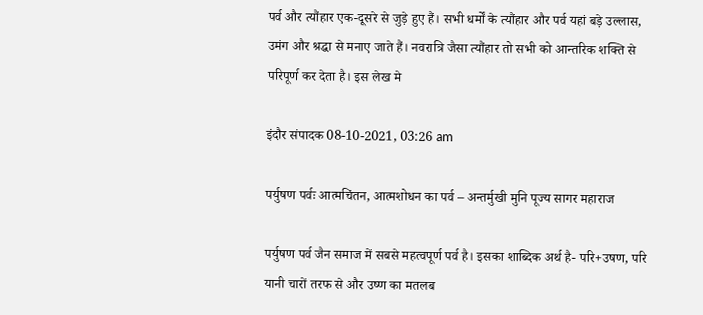पर्व और त्यौंहार एक-दूसरे से जुड़े हुए हैं। सभी धर्मों के त्यौंहार और पर्व यहां बड़े उल्लास, उमंग और श्रद्धा से मनाए जाते हैं। नवरात्रि जैसा त्यौंहार तो सभी को आन्तरिक शक्ति से परिपूर्ण कर देता है। इस लेख मे

इंदौर संपादक 08-10-2021, 03:26 am

पर्युषण पर्वः आत्मचिंतन, आत्मशोधन का पर्व – अन्तर्मुखी मुनि पूज्य सागर महाराज

पर्युषण पर्व जैन समाज में सबसे महत्वपूर्ण पर्व है। इसका शाब्दिक अर्थ है- परि+उषण, परि यानी चारों तरफ से और उष्ण का मतलब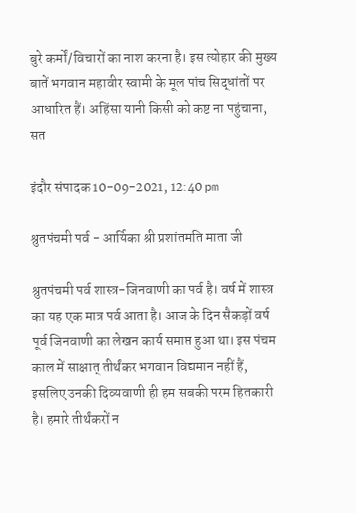बुरे कर्मों/विचारों का नाश करना है। इस त्योहार की मुख्य बातें भगवान महावीर स्वामी के मूल पांच सिद्धांतों पर आधारित हैं। अहिंसा यानी किसी को कष्ट ना पहुंचाना, सत

इंदौर संपादक 10-09-2021, 12:40 pm

श्रुतपंचमी पर्व - आर्यिका श्री प्रशांतमति माता जी

श्रुतपंचमी पर्व शास्त्र-जिनवाणी का पर्व है। वर्ष में शास्त्र का यह एक मात्र पर्व आता है। आज के दिन सैकड़ों वर्ष पूर्व जिनवाणी का लेखन कार्य समाप्त हुआ था। इस पंचम काल में साक्षात् तीर्थंकर भगवान विद्यमान नहीं हैं, इसलिए उनकी दिव्यवाणी ही हम सबकी परम हितकारी है। हमारे तीर्थंकरों न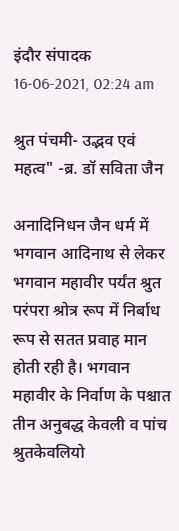इंदौर संपादक 16-06-2021, 02:24 am

श्रुत पंचमी- उद्भव एवं महत्व" -ब्र. डॉ सविता जैन

अनादिनिधन जैन धर्म में भगवान आदिनाथ से लेकर भगवान महावीर पर्यंत श्रुत परंपरा श्रोत्र रूप में निर्बाध रूप से सतत प्रवाह मान होती रही है। भगवान महावीर के निर्वाण के पश्चात तीन अनुबद्ध केवली व पांच श्रुतकेवलियो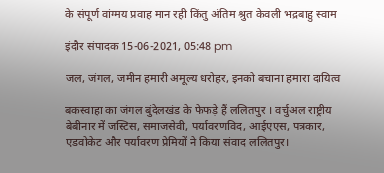के संपूर्ण वांग्मय प्रवाह मान रही किंतु अंतिम श्रुत केवली भद्रबाहु स्वाम

इंदौर संपादक 15-06-2021, 05:48 pm

जल, जंगल, जमीन हमारी अमूल्य धरोहर, इनको बचाना हमारा दायित्व

बकस्वाहा का जंगल बुंदेलखंड के फेफड़े हैं ललितपुर । वर्चुअल राष्ट्रीय बेबीनार में जस्टिस, समाजसेवी, पर्यावरणविद, आईएएस, पत्रकार, एडवोकेट और पर्यावरण प्रेमियों ने किया संवाद ललितपुर।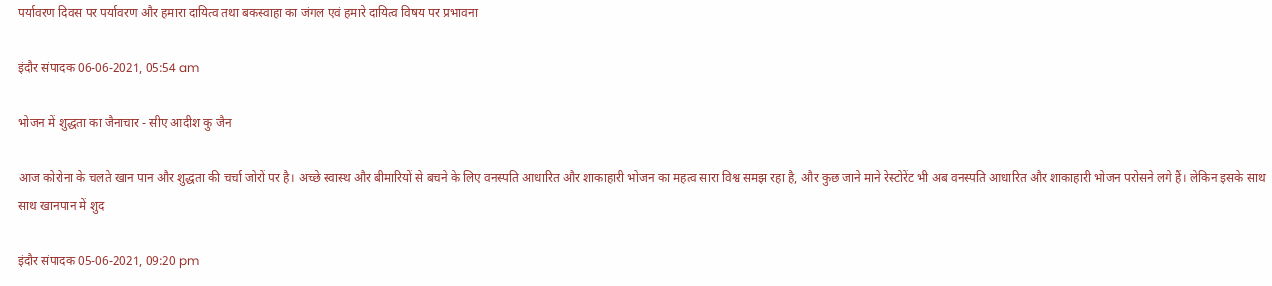पर्यावरण दिवस पर पर्यावरण और हमारा दायित्व तथा बकस्वाहा का जंगल एवं हमारे दायित्व विषय पर प्रभावना

इंदौर संपादक 06-06-2021, 05:54 am

भोजन में शुद्धता का जैनाचार - सीए आदीश कु जैन

आज कोरोना के चलते खान पान और शुद्धता की चर्चा जोरों पर है। अच्छे स्वास्थ और बीमारियों से बचने के लिए वनस्पति आधारित और शाकाहारी भोजन का महत्व सारा विश्व समझ रहा है, और कुछ जाने माने रेस्टोरेंट भी अब वनस्पति आधारित और शाकाहारी भोजन परोसने लगे हैं। लेकिन इसके साथ साथ खानपान में शुद

इंदौर संपादक 05-06-2021, 09:20 pm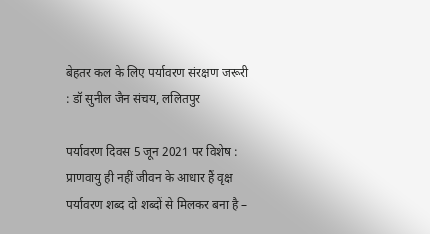बेहतर कल के लिए पर्यावरण संरक्षण जरूरी : डॉ सुनील जैन संचय, ललितपुर

पर्यावरण दिवस 5 जून 2021 पर विशेष : प्राणवायु ही नहीं जीवन के आधार हैं वृक्ष पर्यावरण शब्द दो शब्दों से मिलकर बना है –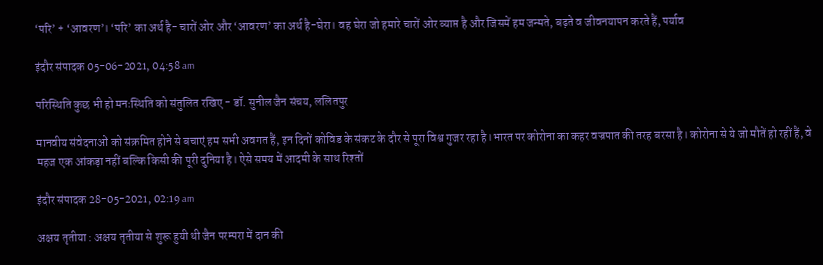‘परि’ + ‘आवरण’। ‘परि’ का अर्थ है- चारों ओर और ‘आवरण’ का अर्थ है-घेरा। वह घेरा जो हमारे चारों ओर व्याप्त है और जिसमें हम जन्मते, बढ़ते व जीवनयापन करते हैं, पर्याव

इंदौर संपादक 05-06-2021, 04:58 am

परिस्थिति कुछ भी हो मनःस्थिति को संतुलित रखिए - डॉ. सुनील जैन संचय, ललितपुर

मानवीय संवेदनाओं को संक्रमित होने से बचाएं हम सभी अवगत हैं, इन दिनों कोविड के संकट के दौर से पूरा विश्व गुजर रहा है।भारत पर कोरोना का कहर वज्रपात की तरह बरसा है। कोरोना से ये जो मौतें हो रहीं हैं, वे महज एक आंकड़ा नहीं बल्कि किसी की पूरी दुनिया है। ऐसे समय में आदमी के साथ रिश्तों

इंदौर संपादक 28-05-2021, 02:19 am

अक्षय तृतीया : अक्षय तृतीया से शुरू हुयी थी जैन परम्परा में दान की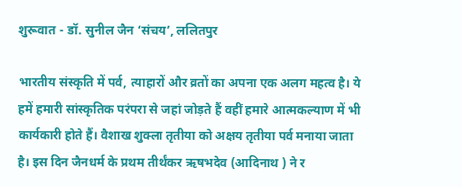शुरूवात - डॉ. सुनील जैन ‘संचय’, ललितपुर

भारतीय संस्कृति में पर्व, त्याहारों और व्रतों का अपना एक अलग महत्व है। ये हमें हमारी सांस्कृतिक परंपरा से जहां जोड़ते हैं वहीं हमारे आत्मकल्याण में भी कार्यकारी होते हैं। वैशाख शुक्ला तृतीया को अक्षय तृतीया पर्व मनाया जाता है। इस दिन जैनधर्म के प्रथम तीर्थंकर ऋषभदेव (आदिनाथ ) ने र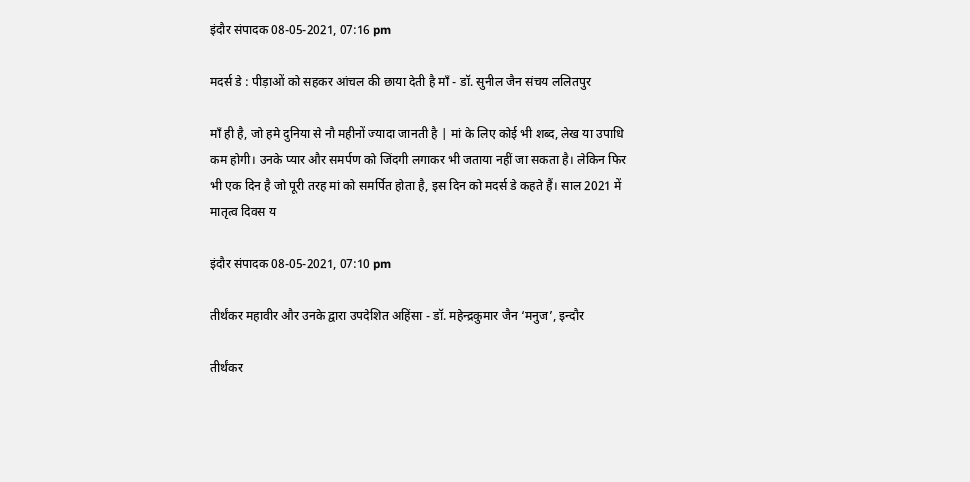इंदौर संपादक 08-05-2021, 07:16 pm

मदर्स डे : पीड़ाओं को सहकर आंचल की छाया देती है माँ - डॉ. सुनील जैन संचय ललितपुर

माँ ही है, जो हमे दुनिया से नौ महीनों ज्यादा जानती है | मां के लिए कोई भी शब्द, लेख या उपाधि कम होगी। उनके प्यार और समर्पण को जिंदगी लगाकर भी जताया नहीं जा सकता है। लेकिन फिर भी एक दिन है जो पूरी तरह मां को समर्पित होता है, इस दिन को मदर्स डे कहते हैं। साल 2021 में मातृत्व दिवस य

इंदौर संपादक 08-05-2021, 07:10 pm

तीर्थंकर महावीर और उनके द्वारा उपदेशित अहिंसा - डॉ. महेन्द्रकुमार जैन ‘मनुज’, इन्दौर

तीर्थंकर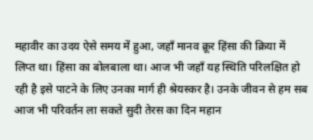महावीर का उदय ऐसे समय में हुआ, जहाँ मानव क्रूर हिंसा की क्रिया में लिप्त था। हिंसा का बोलबाला था। आज भी जहाँ यह स्थिति परिलक्षित हो रही है इसे पाटने के लिए उनका मार्ग ही श्रेयस्कर है। उनके जीवन से हम सब आज भी परिवर्तन ला सकते सुदी तेरस का दिन महान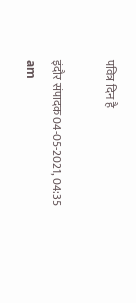पवित्र दिन है

इंदौर संपादक 04-05-2021, 04:35 am